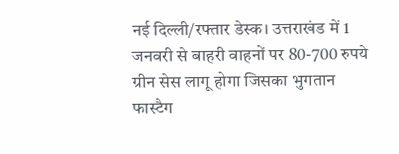नई दिल्ली/रफ्तार डेस्क। उत्तराखंड में 1 जनवरी से बाहरी वाहनों पर 80-700 रुपये ग्रीन सेस लागू होगा जिसका भुगतान फास्टैग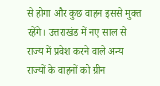से होगा और कुछ वाहन इससे मुक्त रहेंगे। उत्तराखंड में नए साल से राज्य में प्रवेश करने वाले अन्य राज्यों के वाहनों को ग्रीन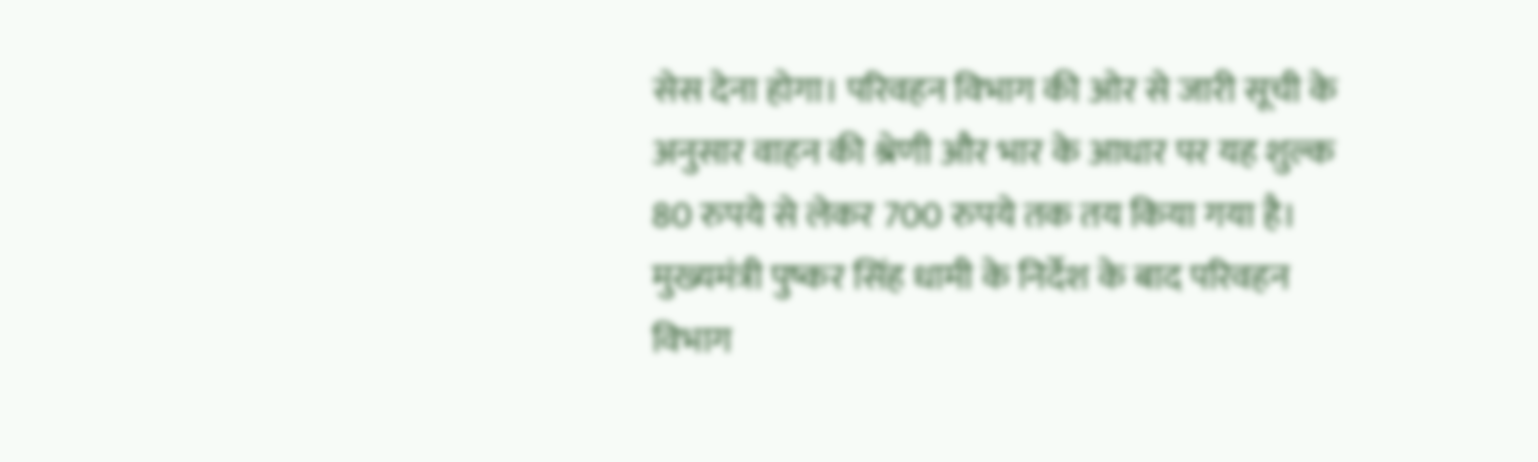सेस देना होगा। परिवहन विभाग की ओर से जारी सूची के अनुसार वाहन की श्रेणी और भार के आधार पर यह शुल्क 80 रुपये से लेकर 700 रुपये तक तय किया गया है। मुख्यमंत्री पुष्कर सिंह धामी के निर्देश के बाद परिवहन विभाग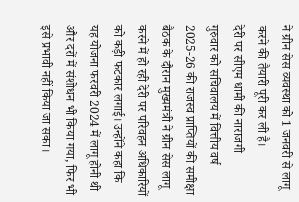ने ग्रीन सेस व्यवस्था को 1 जनवरी से लागू करने की तैयारी पूरी कर ली है।
देरी पर सीएम धामी की नाराजगी
गुरुवार को सचिवालय में वित्तीय वर्ष 2025-26 की राजस्व प्राप्तियों की समीक्षा बैठक के दौरान मुख्यमंत्री ने ग्रीन सेस लागू करने में हो रही देरी पर परिवहन अधिकारियों को कड़ी फटकार लगाई। उन्होंने कहा कि यह योजना फरवरी 2024 में लागू होनी थी और दरों में संशोधन भी किया गया, फिर भी इसे प्रभावी नहीं किया जा सका।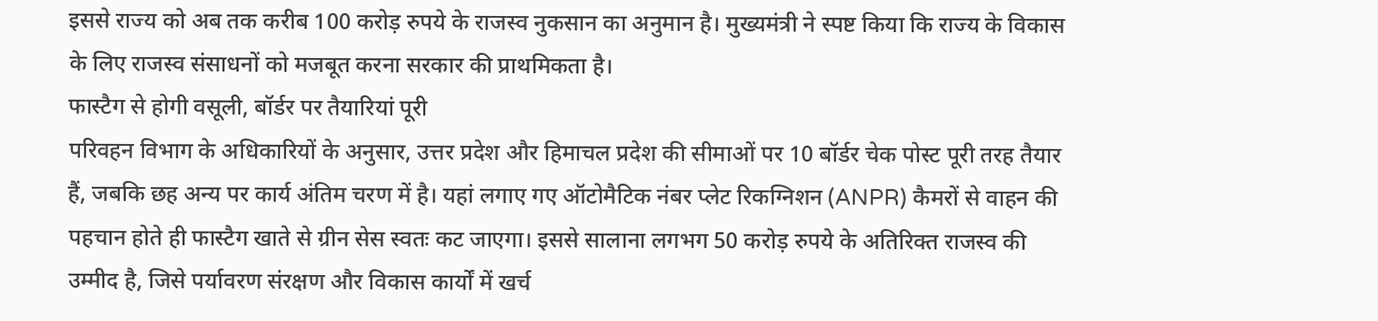इससे राज्य को अब तक करीब 100 करोड़ रुपये के राजस्व नुकसान का अनुमान है। मुख्यमंत्री ने स्पष्ट किया कि राज्य के विकास के लिए राजस्व संसाधनों को मजबूत करना सरकार की प्राथमिकता है।
फास्टैग से होगी वसूली, बॉर्डर पर तैयारियां पूरी
परिवहन विभाग के अधिकारियों के अनुसार, उत्तर प्रदेश और हिमाचल प्रदेश की सीमाओं पर 10 बॉर्डर चेक पोस्ट पूरी तरह तैयार हैं, जबकि छह अन्य पर कार्य अंतिम चरण में है। यहां लगाए गए ऑटोमैटिक नंबर प्लेट रिकग्निशन (ANPR) कैमरों से वाहन की पहचान होते ही फास्टैग खाते से ग्रीन सेस स्वतः कट जाएगा। इससे सालाना लगभग 50 करोड़ रुपये के अतिरिक्त राजस्व की उम्मीद है, जिसे पर्यावरण संरक्षण और विकास कार्यों में खर्च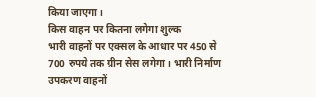किया जाएगा।
किस वाहन पर कितना लगेगा शुल्क
भारी वाहनों पर एक्सल के आधार पर 450 से 700 रुपये तक ग्रीन सेस लगेगा। भारी निर्माण उपकरण वाहनों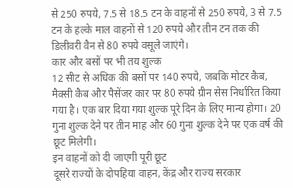से 250 रुपये, 7.5 से 18.5 टन के वाहनों से 250 रुपये, 3 से 7.5 टन के हल्के माल वाहनों से 120 रुपये और तीन टन तक की डिलीवरी वैन से 80 रुपये वसूले जाएंगे।
कार और बसों पर भी तय शुल्क
12 सीट से अधिक की बसों पर 140 रुपये, जबकि मोटर कैब, मैक्सी कैब और पैसेंजर कार पर 80 रुपये ग्रीन सेस निर्धारित किया गया है। एक बार दिया गया शुल्क पूरे दिन के लिए मान्य होगा। 20 गुना शुल्क देने पर तीन माह और 60 गुना शुल्क देने पर एक वर्ष की छूट मिलेगी।
इन वाहनों को दी जाएगी पूरी छूट
दूसरे राज्यों के दोपहिया वाहन, केंद्र और राज्य सरकार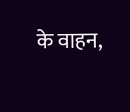के वाहन,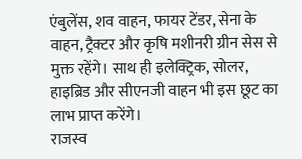एंबुलेंस, शव वाहन, फायर टेंडर, सेना के वाहन, ट्रैक्टर और कृषि मशीनरी ग्रीन सेस से मुक्त रहेंगे। साथ ही इलेक्ट्रिक, सोलर, हाइब्रिड और सीएनजी वाहन भी इस छूट का लाभ प्राप्त करेंगे।
राजस्व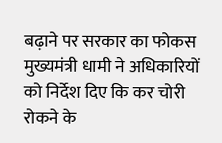बढ़ाने पर सरकार का फोकस
मुख्यमंत्री धामी ने अधिकारियों को निर्देश दिए कि कर चोरी रोकने के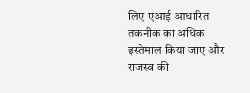लिए एआई आधारित तकनीक का अधिक इस्तेमाल किया जाए और राजस्व की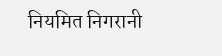नियमित निगरानी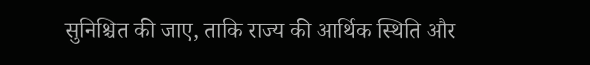सुनिश्चित की जाए, ताकि राज्य की आर्थिक स्थिति और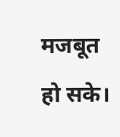मजबूत हो सके।